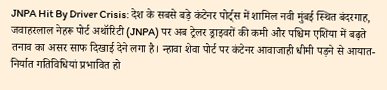JNPA Hit By Driver Crisis: देश के सबसे बड़े कंटेनर पोर्ट्स में शामिल नवी मुंबई स्थित बंदरगाह, जवाहरलाल नेहरू पोर्ट अथॉरिटी (JNPA) पर अब ट्रेलर ड्राइवरों की कमी और पश्चिम एशिया में बढ़ते तनाव का असर साफ दिखाई देने लगा है। न्हावा शेवा पोर्ट पर कंटेनर आवाजाही धीमी पड़ने से आयात-निर्यात गतिविधियां प्रभावित हो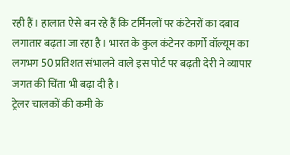रही हैं। हालात ऐसे बन रहे हैं कि टर्मिनलों पर कंटेनरों का दबाव लगातार बढ़ता जा रहा है। भारत के कुल कंटेनर कार्गो वॉल्यूम का लगभग 50 प्रतिशत संभालने वाले इस पोर्ट पर बढ़ती देरी ने व्यापार जगत की चिंता भी बढ़ा दी है।
ट्रेलर चालकों की कमी के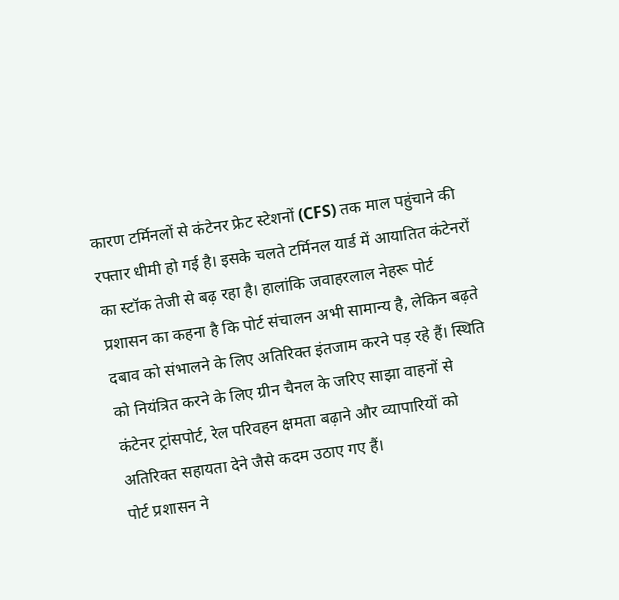कारण टर्मिनलों से कंटेनर फ्रेट स्टेशनों (CFS) तक माल पहुंचाने की रफ्तार धीमी हो गई है। इसके चलते टर्मिनल यार्ड में आयातित कंटेनरों का स्टॉक तेजी से बढ़ रहा है। हालांकि जवाहरलाल नेहरू पोर्ट प्रशासन का कहना है कि पोर्ट संचालन अभी सामान्य है, लेकिन बढ़ते दबाव को संभालने के लिए अतिरिक्त इंतजाम करने पड़ रहे हैं। स्थिति को नियंत्रित करने के लिए ग्रीन चैनल के जरिए साझा वाहनों से कंटेनर ट्रांसपोर्ट, रेल परिवहन क्षमता बढ़ाने और व्यापारियों को अतिरिक्त सहायता देने जैसे कदम उठाए गए हैं।
पोर्ट प्रशासन ने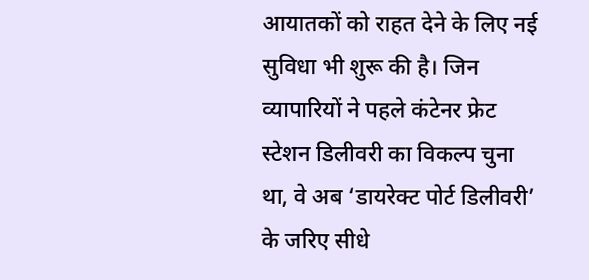आयातकों को राहत देने के लिए नई सुविधा भी शुरू की है। जिन व्यापारियों ने पहले कंटेनर फ्रेट स्टेशन डिलीवरी का विकल्प चुना था, वे अब ‘डायरेक्ट पोर्ट डिलीवरी’ के जरिए सीधे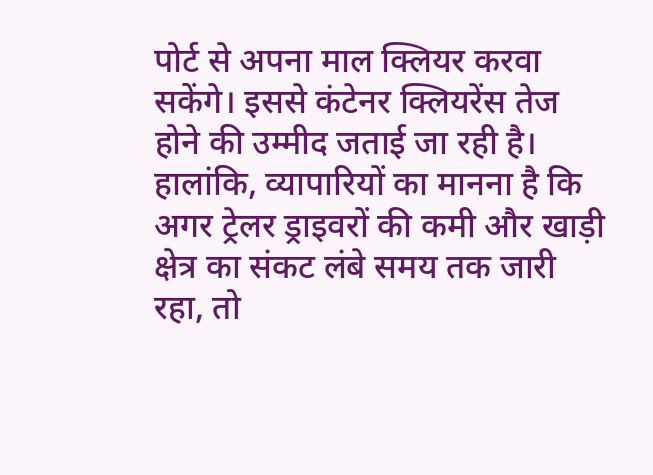पोर्ट से अपना माल क्लियर करवा सकेंगे। इससे कंटेनर क्लियरेंस तेज होने की उम्मीद जताई जा रही है। हालांकि, व्यापारियों का मानना है कि अगर ट्रेलर ड्राइवरों की कमी और खाड़ी क्षेत्र का संकट लंबे समय तक जारी रहा, तो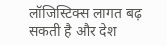लॉजिस्टिक्स लागत बढ़ सकती है और देश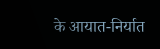के आयात-निर्यात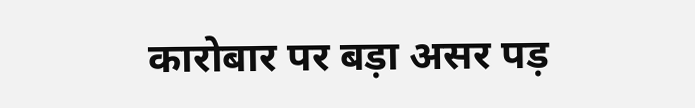कारोबार पर बड़ा असर पड़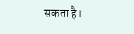सकता है।